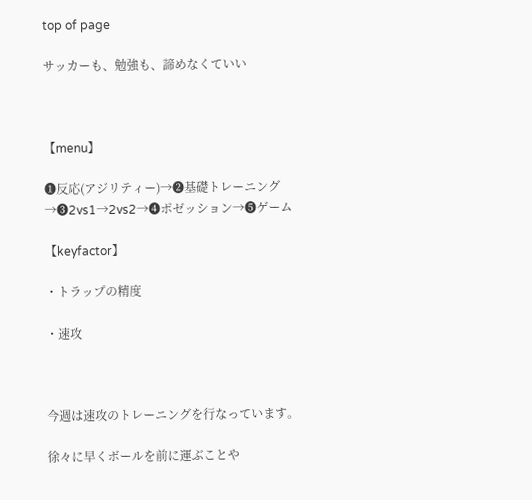top of page

サッカーも、勉強も、諦めなくていい



【menu】

❶反応(アジリティー)→❷基礎トレーニング→❸2vs1→2vs2→❹ポゼッション→❺ゲーム

【keyfactor】

・トラップの精度

・速攻



今週は速攻のトレーニングを行なっています。

徐々に早くボールを前に運ぶことや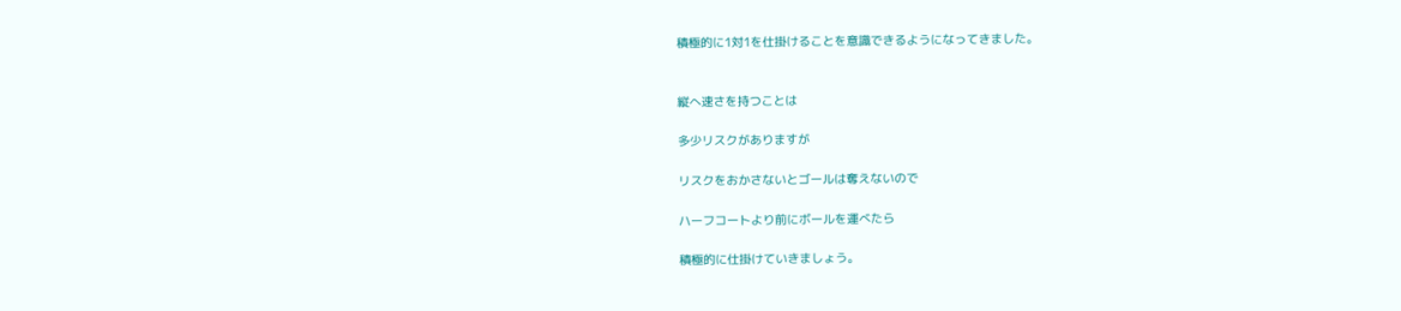積極的に1対1を仕掛けることを意識できるようになってきました。


縦へ速さを持つことは

多少リスクがありますが

リスクをおかさないとゴールは奪えないので

ハーフコートより前にボールを運べたら

積極的に仕掛けていきましょう。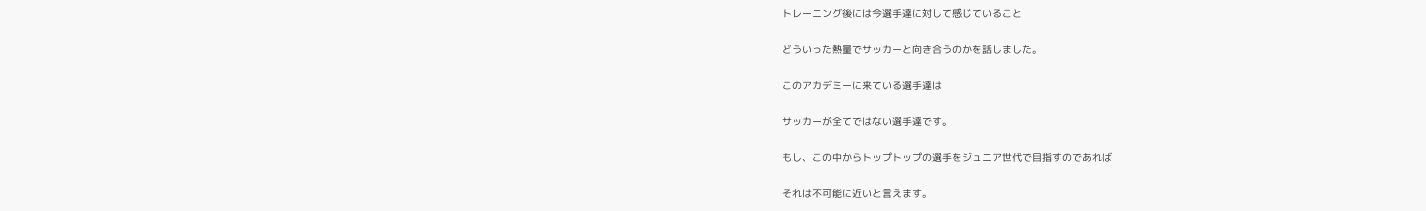トレーニング後には今選手達に対して感じていること

どういった熱量でサッカーと向き合うのかを話しました。

このアカデミーに来ている選手達は

サッカーが全てではない選手達です。

もし、この中からトップトップの選手をジュニア世代で目指すのであれば

それは不可能に近いと言えます。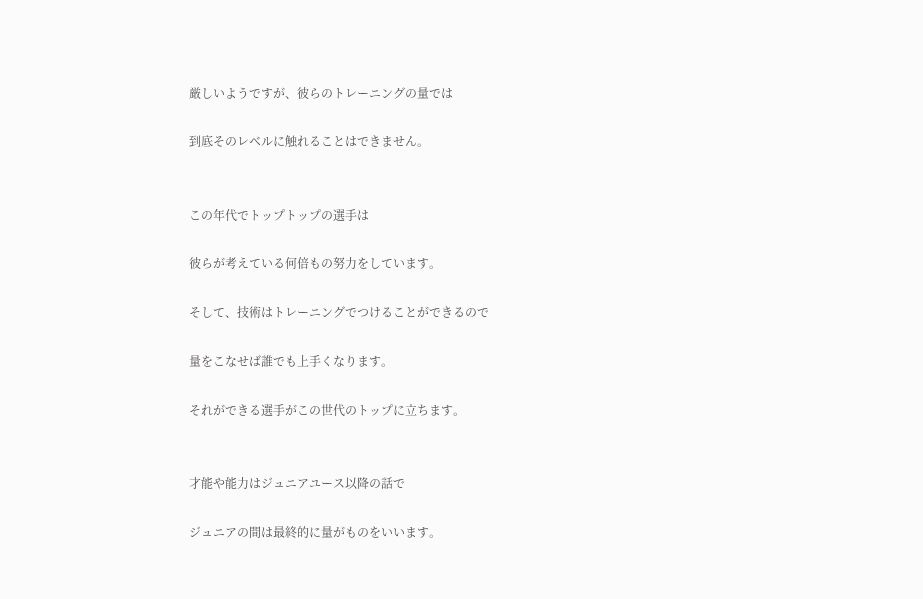厳しいようですが、彼らのトレーニングの量では

到底そのレベルに触れることはできません。


この年代でトップトップの選手は

彼らが考えている何倍もの努力をしています。

そして、技術はトレーニングでつけることができるので

量をこなせば誰でも上手くなります。

それができる選手がこの世代のトップに立ちます。


才能や能力はジュニアユース以降の話で

ジュニアの間は最終的に量がものをいいます。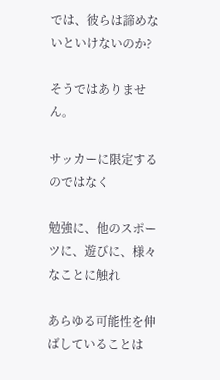では、彼らは諦めないといけないのか?

そうではありません。

サッカーに限定するのではなく

勉強に、他のスポーツに、遊びに、様々なことに触れ

あらゆる可能性を伸ばしていることは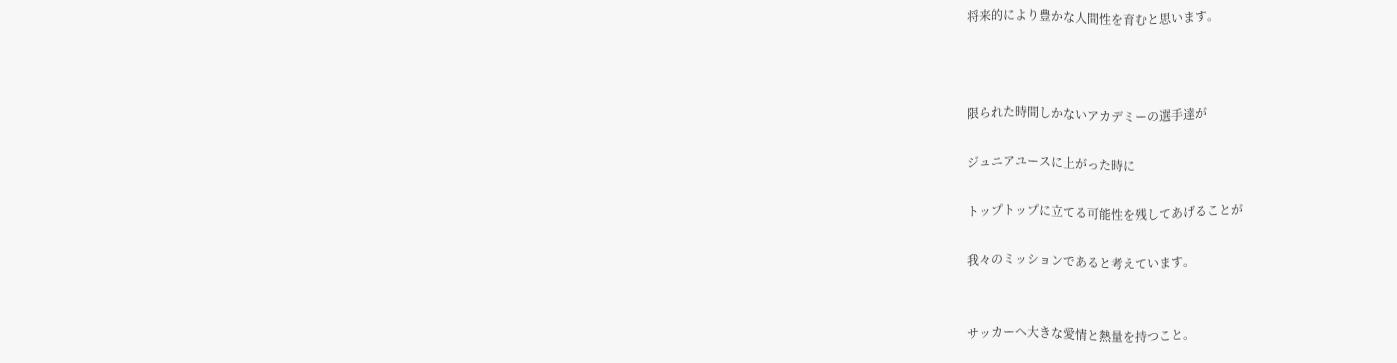将来的により豊かな人間性を育むと思います。



限られた時間しかないアカデミーの選手達が

ジュニアユースに上がった時に

トップトップに立てる可能性を残してあげることが

我々のミッションであると考えています。


サッカーへ大きな愛情と熱量を持つこと。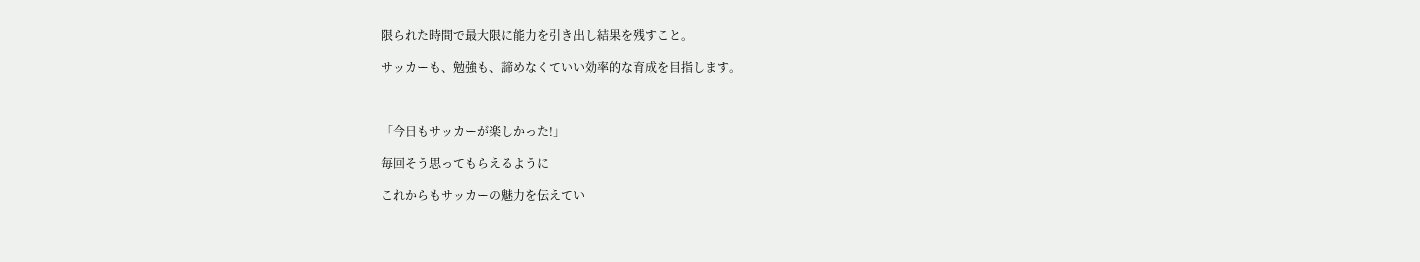限られた時間で最大限に能力を引き出し結果を残すこと。

サッカーも、勉強も、諦めなくていい効率的な育成を目指します。



「今日もサッカーが楽しかった!」

毎回そう思ってもらえるように

これからもサッカーの魅力を伝えてい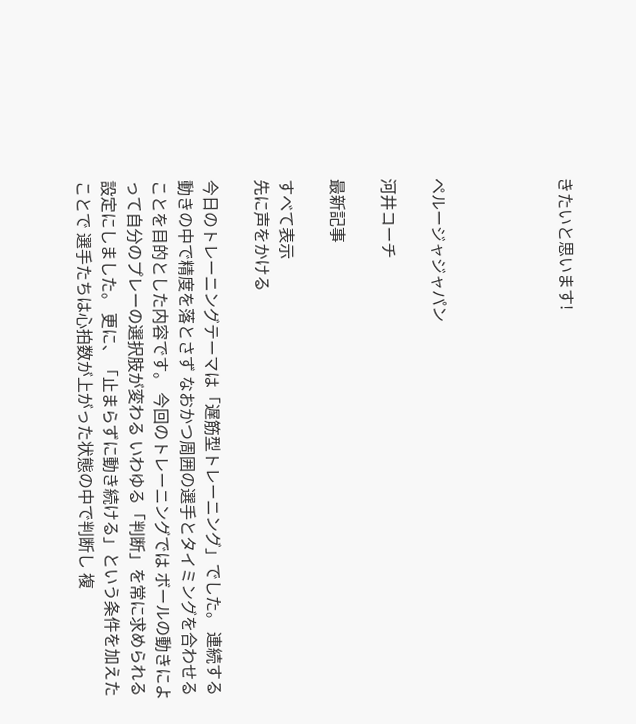きたいと思います!




ペルージャジャパン

河井コーチ

最新記事

すべて表示
先に声をかける

今日のトレーニングテーマは「遅筋型トレーニング」でした。 連続する動きの中で精度を落とさず なおかつ周囲の選手とタイミングを合わせることを目的とした内容です。 今回のトレーニングでは ボールの動きによって自分のプレーの選択肢が変わる いわゆる「判断」を常に求められる設定にしました。 更に、「止まらずに動き続ける」という条件を加えたことで 選手たちは心拍数が上がった状態の中で判断し 複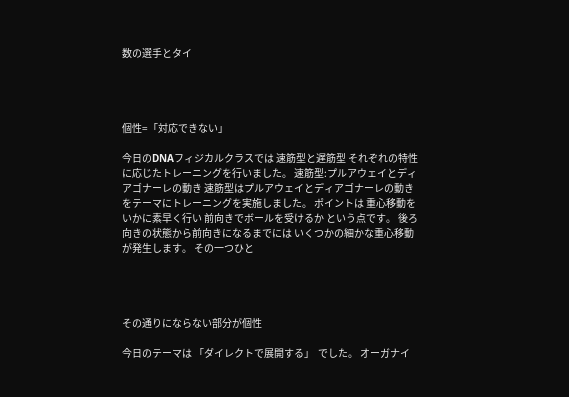数の選手とタイ




個性=「対応できない」

今日のDNAフィジカルクラスでは 速筋型と遅筋型 それぞれの特性に応じたトレーニングを行いました。 速筋型:プルアウェイとディアゴナーレの動き 速筋型はプルアウェイとディアゴナーレの動きをテーマにトレーニングを実施しました。 ポイントは 重心移動をいかに素早く行い 前向きでボールを受けるか という点です。 後ろ向きの状態から前向きになるまでには いくつかの細かな重心移動が発生します。 その一つひと




その通りにならない部分が個性

今日のテーマは 「ダイレクトで展開する」  でした。 オーガナイ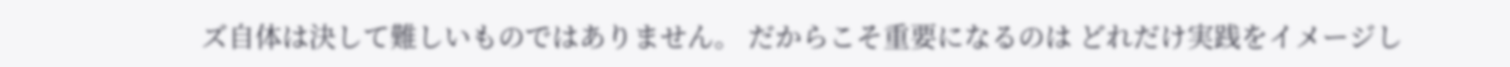ズ自体は決して難しいものではありません。 だからこそ重要になるのは どれだけ実践をイメージし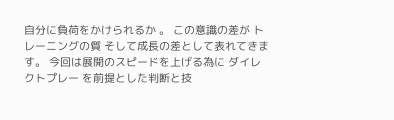自分に負荷をかけられるか 。 この意識の差が トレーニングの質 そして成長の差として表れてきます。 今回は展開のスピードを上げる為に ダイレクトプレー を前提とした判断と技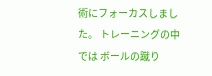術にフォーカスしました。 トレーニングの中では ボールの蹴り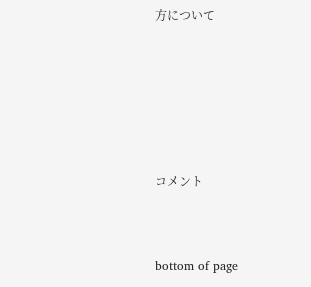方について





コメント


bottom of page